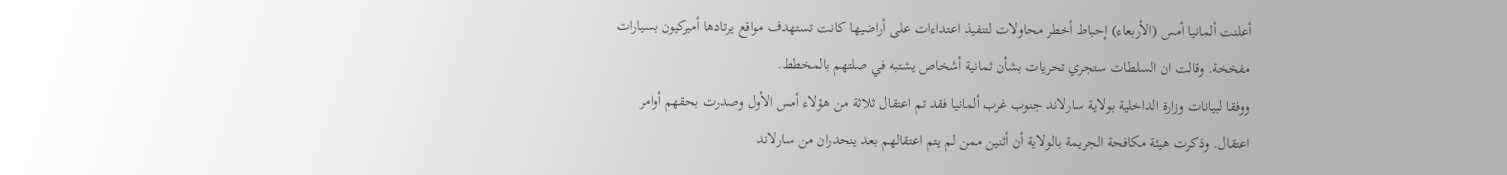أعلنت ألمانيا أمس (الأربعاء) إحباط أخطر محاولات لتنفيذ اعتداءات على أراضيها كانت تستهدف مواقع يرتادها أميركيون بسيارات مفخخة. وقالت ان السلطات ستجري تحريات بشأن ثمانية أشخاص يشتبه في صلتهم بالمخطط.
ووفقا لبيانات وزارة الداخلية بولاية سارلاند جنوب غرب ألمانيا فقد تم اعتقال ثلاثة من هؤلاء أمس الأول وصدرت بحقهم أوامر اعتقال. وذكرت هيئة مكافحة الجريمة بالولاية أن أثنين ممن لم يتم اعتقالهم بعد ينحدران من سارلاند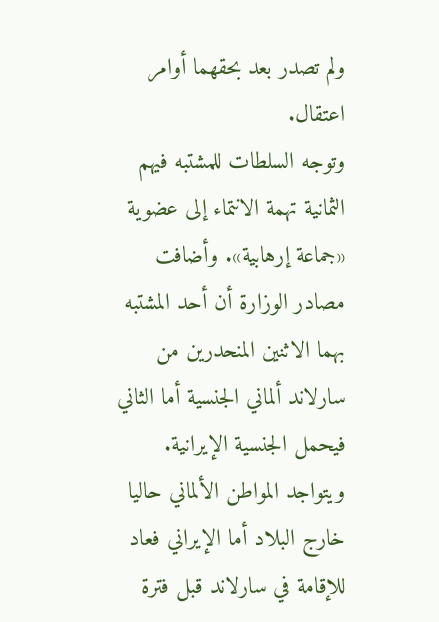ولم تصدر بعد بحقهما أوامر اعتقال.
وتوجه السلطات للمشتبه فيهم الثمانية تهمة الانتماء إلى عضوية «جماعة إرهابية». وأضافت مصادر الوزارة أن أحد المشتبه بهما الاثنين المنحدرين من سارلاند ألماني الجنسية أما الثاني فيحمل الجنسية الإيرانية.
ويتواجد المواطن الألماني حاليا خارج البلاد أما الإيراني فعاد للإقامة في سارلاند قبل فترة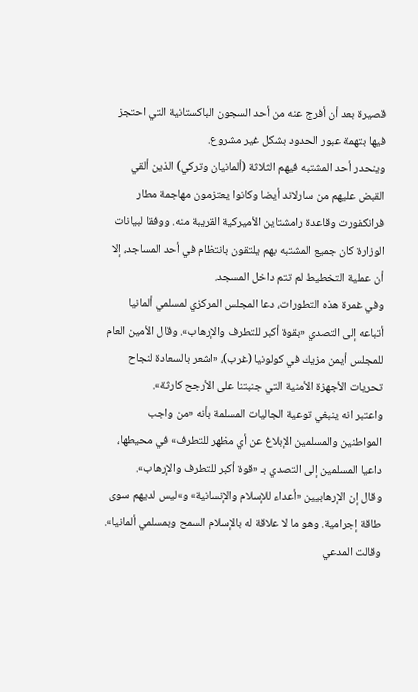قصيرة بعد أن أفرج عنه من أحد السجون الباكستانية التي احتجز فيها بتهمة عبور الحدود بشكل غير مشروع.
وينحدر أحد المشتبه فيهم الثلاثة (ألمانيان وتركي) الذين ألقي القبض عليهم من سارلاند أيضا وكانوا يعتزمون مهاجمة مطار فرانكفورت وقاعدة رامشتاين الأميركية القريبة منه. ووفقا لبيانات الوزارة كان جميع المشتبه بهم يلتقون بانتظام في أحد المساجد، إلا أن عملية التخطيط لم تتم داخل المسجد.
وفي غمرة هذه التطورات، دعا المجلس المركزي لمسلمي ألمانيا أتباعه إلى التصدي «بقوة أكبر للتطرف والإرهاب». وقال الأمين العام للمجلس أيمن مزيك في كولونيا (غرب)، «اشعر بالسعادة لنجاح تحريات الأجهزة الأمنية التي جنبتنا على الأرجح كارثة».
واعتبر انه ينبغي توعية الجاليات المسلمة بأنه «من واجب المواطنين والمسلمين الإبلاغ عن أي مظهر للتطرف» في محيطها، داعيا المسلمين إلى التصدي بـ «قوة أكبر للتطرف والإرهاب».
وقال إن الإرهابيين «أعداء للإسلام والإنسانية» و»ليس لديهم سوى طاقة إجرامية. وهو ما لا علاقة له بالإسلام السمح وبمسلمي ألمانيا».
وقالت المدعي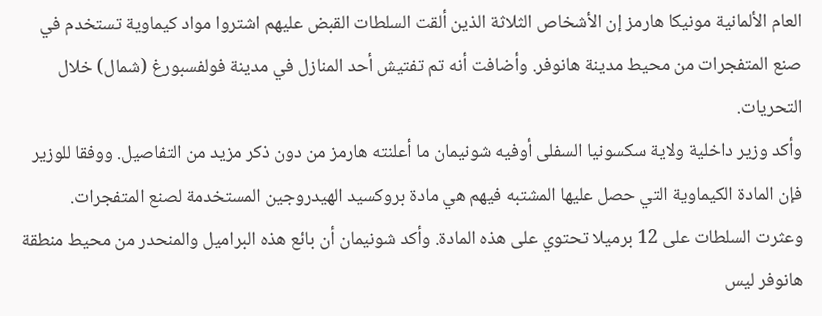العام الألمانية مونيكا هارمز إن الأشخاص الثلاثة الذين ألقت السلطات القبض عليهم اشتروا مواد كيماوية تستخدم في صنع المتفجرات من محيط مدينة هانوفر. وأضافت أنه تم تفتيش أحد المنازل في مدينة فولفسبورغ (شمال) خلال التحريات.
وأكد وزير داخلية ولاية سكسونيا السفلى أوفيه شونيمان ما أعلنته هارمز من دون ذكر مزيد من التفاصيل. ووفقا للوزير فإن المادة الكيماوية التي حصل عليها المشتبه فيهم هي مادة بروكسيد الهيدروجين المستخدمة لصنع المتفجرات.
وعثرت السلطات على 12 برميلا تحتوي على هذه المادة. وأكد شونيمان أن بائع هذه البراميل والمنحدر من محيط منطقة هانوفر ليس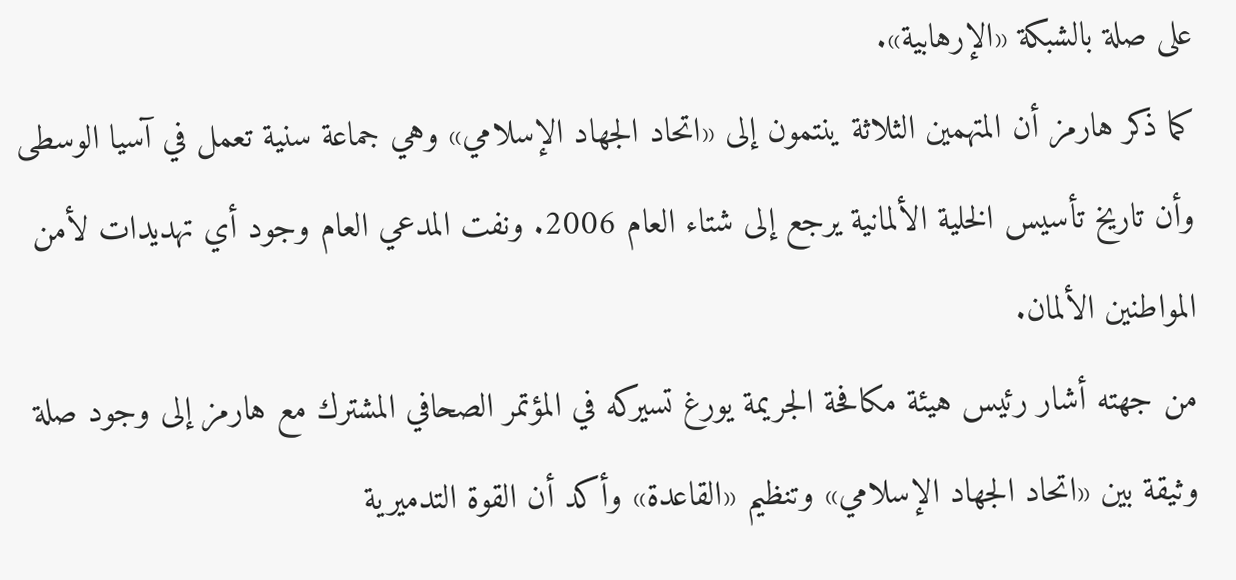على صلة بالشبكة «الإرهابية».
كما ذكر هارمز أن المتهمين الثلاثة ينتمون إلى «اتحاد الجهاد الإسلامي» وهي جماعة سنية تعمل في آسيا الوسطى وأن تاريخ تأسيس الخلية الألمانية يرجع إلى شتاء العام 2006. ونفت المدعي العام وجود أي تهديدات لأمن المواطنين الألمان.
من جهته أشار رئيس هيئة مكافحة الجريمة يورغ تسيركه في المؤتمر الصحافي المشترك مع هارمز إلى وجود صلة وثيقة بين «اتحاد الجهاد الإسلامي» وتنظيم «القاعدة» وأكد أن القوة التدميرية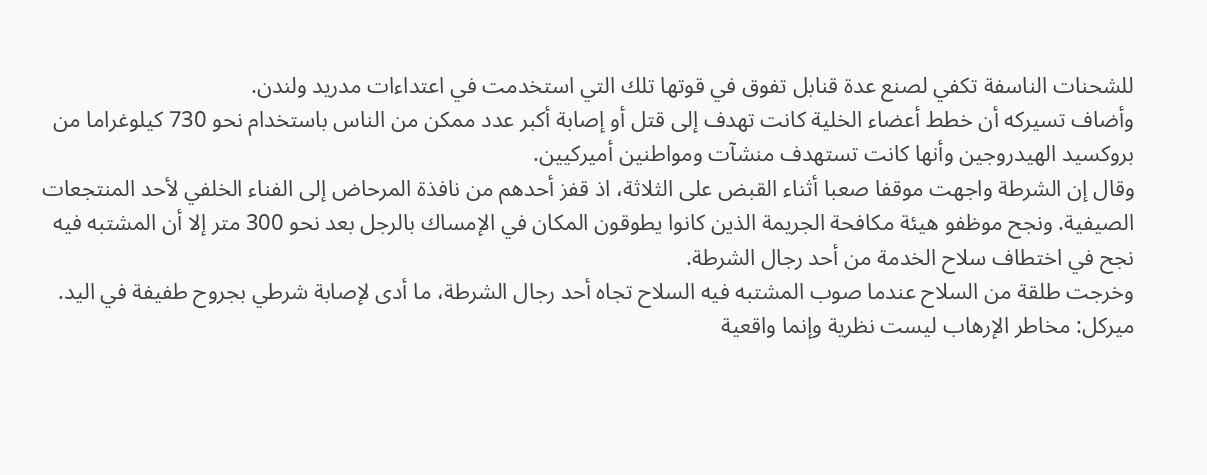للشحنات الناسفة تكفي لصنع عدة قنابل تفوق في قوتها تلك التي استخدمت في اعتداءات مدريد ولندن.
وأضاف تسيركه أن خطط أعضاء الخلية كانت تهدف إلى قتل أو إصابة أكبر عدد ممكن من الناس باستخدام نحو 730 كيلوغراما من بروكسيد الهيدروجين وأنها كانت تستهدف منشآت ومواطنين أميركيين.
وقال إن الشرطة واجهت موقفا صعبا أثناء القبض على الثلاثة، اذ قفز أحدهم من نافذة المرحاض إلى الفناء الخلفي لأحد المنتجعات الصيفية. ونجح موظفو هيئة مكافحة الجريمة الذين كانوا يطوقون المكان في الإمساك بالرجل بعد نحو 300 متر إلا أن المشتبه فيه نجح في اختطاف سلاح الخدمة من أحد رجال الشرطة.
وخرجت طلقة من السلاح عندما صوب المشتبه فيه السلاح تجاه أحد رجال الشرطة، ما أدى لإصابة شرطي بجروح طفيفة في اليد.
ميركل: مخاطر الإرهاب ليست نظرية وإنما واقعية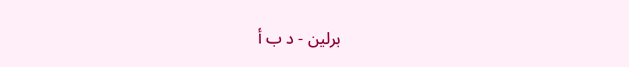برلين - د ب أ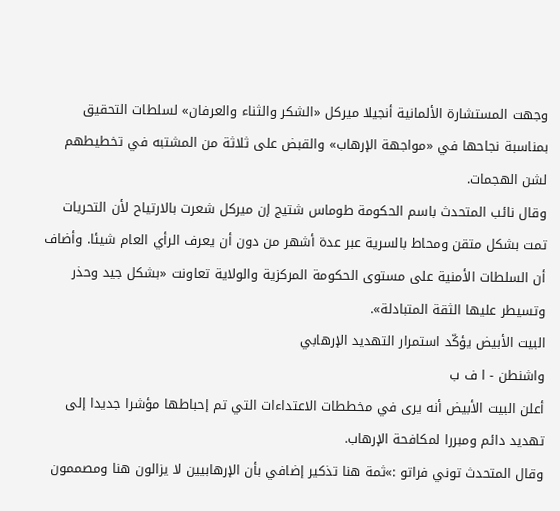وجهت المستشارة الألمانية أنجيلا ميركل «الشكر والثناء والعرفان» لسلطات التحقيق بمناسبة نجاحها في «مواجهة الإرهاب» والقبض على ثلاثة من المشتبه في تخطيطهم لشن الهجمات.
وقال نائب المتحدث باسم الحكومة طوماس شتيج إن ميركل شعرت بالارتياح لأن التحريات تمت بشكل متقن ومحاط بالسرية عبر عدة أشهر من دون أن يعرف الرأي العام شيئا. وأضاف أن السلطات الأمنية على مستوى الحكومة المركزية والولاية تعاونت «بشكل جيد وحذر وتسيطر عليها الثقة المتبادلة».
البيت الأبيض يؤكّد استمرار التهديد الإرهابي
واشنطن - ا ف ب
أعلن البيت الأبيض أنه يرى في مخططات الاعتداءات التي تم إحباطها مؤشرا جديدا إلى تهديد دائم ومبررا لمكافحة الإرهاب.
وقال المتحدث توني فراتو :»ثمة هنا تذكير إضافي بأن الإرهابيين لا يزالون هنا ومصممون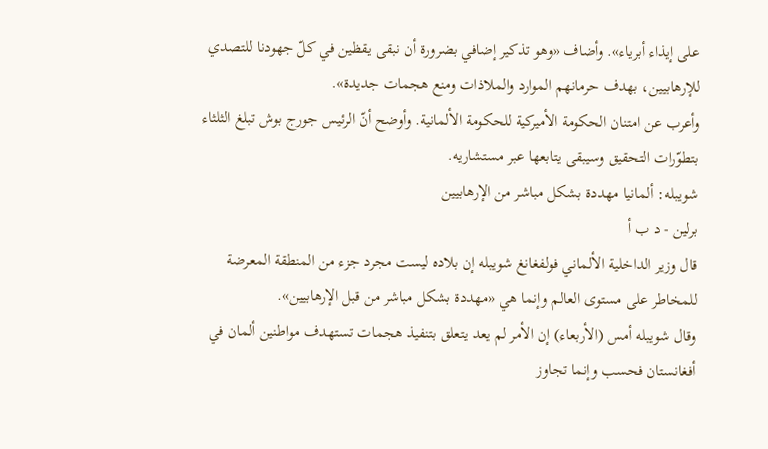على إيذاء أبرياء». وأضاف «وهو تذكير إضافي بضرورة أن نبقى يقظين في كلّ جهودنا للتصدي للإرهابيين، بهدف حرمانهم الموارد والملاذات ومنع هجمات جديدة».
وأعرب عن امتنان الحكومة الأميركية للحكومة الألمانية. وأوضح أنّ الرئيس جورج بوش تبلغ الثلثاء بتطوّرات التحقيق وسيبقى يتابعها عبر مستشاريه.
شويبله: ألمانيا مهددة بشكل مباشر من الإرهابيين
برلين - د ب أ
قال وزير الداخلية الألماني فولفغانغ شويبله إن بلاده ليست مجرد جزء من المنطقة المعرضة للمخاطر على مستوى العالم وإنما هي «مهددة بشكل مباشر من قبل الإرهابيين».
وقال شويبله أمس (الأربعاء) إن الأمر لم يعد يتعلق بتنفيذ هجمات تستهدف مواطنين ألمان في أفغانستان فحسب وإنما تجاوز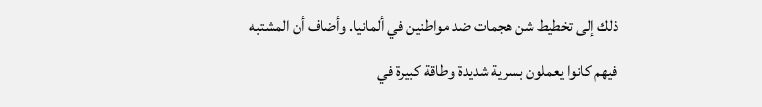ذلك إلى تخطيط شن هجمات ضد مواطنين في ألمانيا. وأضاف أن المشتبه فيهم كانوا يعملون بسرية شديدة وطاقة كبيرة في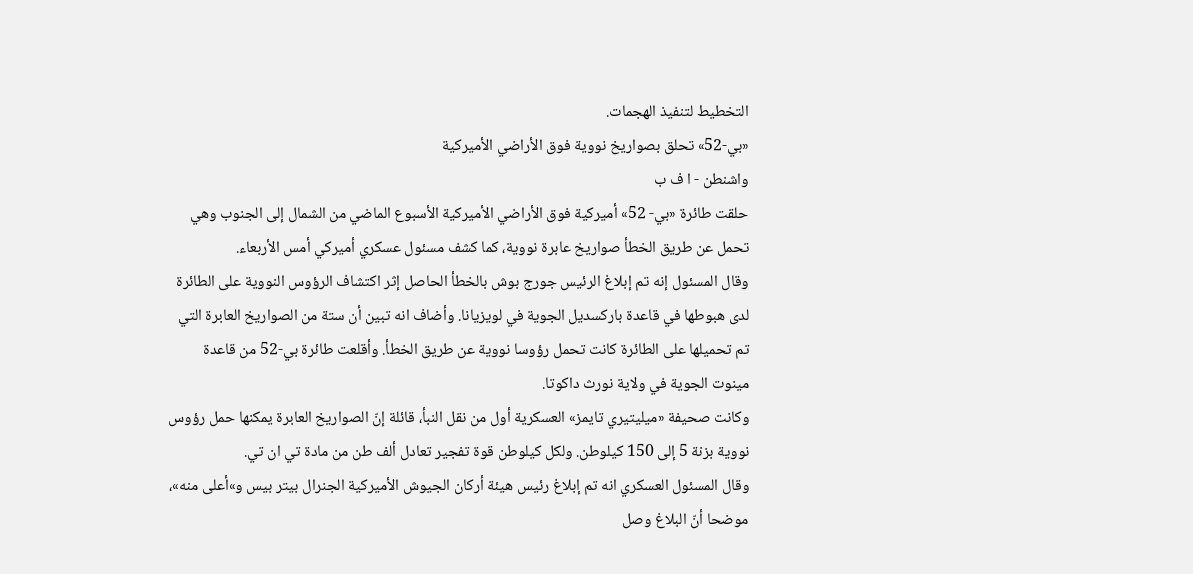التخطيط لتنفيذ الهجمات.
«بي-52» تحلق بصواريخ نووية فوق الأراضي الأميركية
واشنطن - ا ف ب
حلقت طائرة «بي- 52» أميركية فوق الأراضي الأميركية الأسبوع الماضي من الشمال إلى الجنوب وهي تحمل عن طريق الخطأ صواريخ عابرة نووية، كما كشف مسئول عسكري أميركي أمس الأربعاء.
وقال المسئول إنه تم إبلاغ الرئيس جورج بوش بالخطأ الحاصل إثر اكتشاف الرؤوس النووية على الطائرة لدى هبوطها في قاعدة باركسديل الجوية في لويزيانا. وأضاف انه تبين أن ستة من الصواريخ العابرة التي تم تحميلها على الطائرة كانت تحمل رؤوسا نووية عن طريق الخطأ. وأقلعت طائرة بي-52 من قاعدة مينوت الجوية في ولاية نورث داكوتا.
وكانت صحيفة «ميليتيري تايمز» العسكرية أول من نقل النبأ، قائلة إنّ الصواريخ العابرة يمكنها حمل رؤوس نووية بزنة 5 إلى 150 كيلوطن. ولكل كيلوطن قوة تفجير تعادل ألف طن من مادة تي ان تي.
وقال المسئول العسكري انه تم إبلاغ رئيس هيئة أركان الجيوش الأميركية الجنرال بيتر بيس و»أعلى منه»، موضحا أنّ البلاغ وصل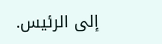إلى الرئيس.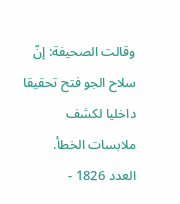وقالت الصحيفة: إنّ سلاح الجو فتح تحقيقا داخليا لكشف ملابسات الخطأ.
العدد 1826 -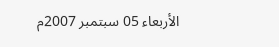الأربعاء 05 سبتمبر 2007م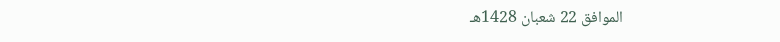الموافق 22 شعبان 1428هـ